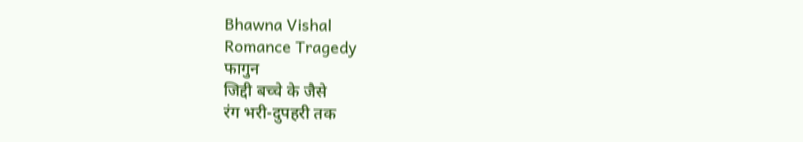Bhawna Vishal
Romance Tragedy
फागुन
जिद्दी बच्चे के जैसे
रंग भरी-दुपहरी तक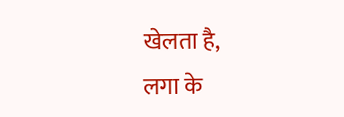खेलता है,
लगा के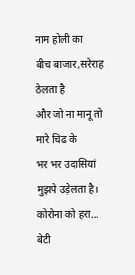नाम होली का
बीच बाजार,सरेराह ठेलता है
और जो ना मानू तो
मारे चिढ के
भर भर उदासियां
मुझपे उड़ेलता है।
कोरोना को हरा...
बेटी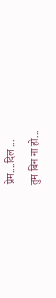प्रेम....दिल ...
तुम बिन ना हो...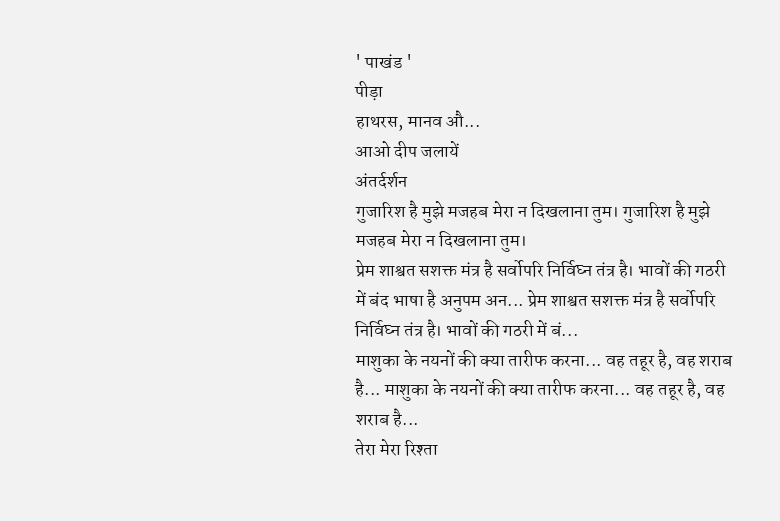' पाखंड '
पीड़ा
हाथरस, मानव औ...
आओ दीप जलायें
अंतर्दर्शन
गुजारिश है मुझे मजहब मेरा न दिखलाना तुम। गुजारिश है मुझे मजहब मेरा न दिखलाना तुम।
प्रेम शाश्वत सशक्त मंत्र है सर्वोपरि निर्विघ्न तंत्र है। भावों की गठरी में बंद भाषा है अनुपम अन... प्रेम शाश्वत सशक्त मंत्र है सर्वोपरि निर्विघ्न तंत्र है। भावों की गठरी में बं...
माशुका के नयनों की क्या तारीफ करना... वह तहूर है, वह शराब है... माशुका के नयनों की क्या तारीफ करना... वह तहूर है, वह शराब है...
तेरा मेरा रिश्ता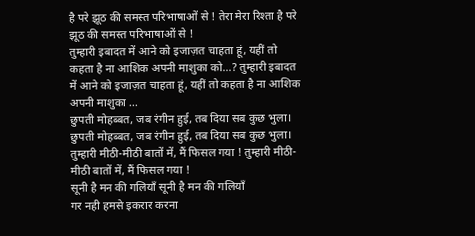है परे झूठ की समस्त परिभाषाओं से ! तेरा मेरा रिश्ता है परे झूठ की समस्त परिभाषाओं से !
तुम्हारी इबादत में आने को इजाज़त चाहता हूं, यहीं तो कहता है ना आशिक अपनी माशुका को...? तुम्हारी इबादत में आने को इजाज़त चाहता हूं, यहीं तो कहता है ना आशिक अपनी माशुका ...
छुपती मोहब्बत, जब रंगीन हुई, तब दिया सब कुछ भुला। छुपती मोहब्बत, जब रंगीन हुई, तब दिया सब कुछ भुला।
तुम्हारी मीठी-मीठी बातों में, मैं फिसल गया ! तुम्हारी मीठी-मीठी बातों में, मैं फिसल गया !
सूनी है मन की गलियाँ सूनी है मन की गलियाँ
गर नही हमसे इकरार करना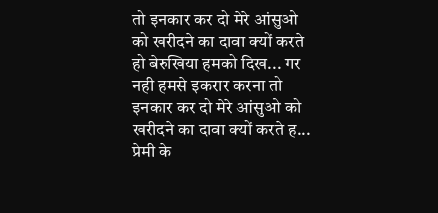तो इनकार कर दो मेरे आंसुओ को खरीदने का दावा क्यों करते हो बेरुखिया हमको दिख... गर नही हमसे इकरार करना तो इनकार कर दो मेरे आंसुओ को खरीदने का दावा क्यों करते ह...
प्रेमी के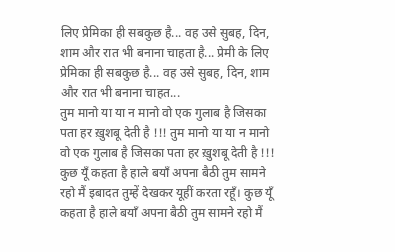लिए प्रेमिका ही सबकुछ है... वह उसे सुबह, दिन, शाम और रात भी बनाना चाहता है... प्रेमी के लिए प्रेमिका ही सबकुछ है... वह उसे सुबह, दिन, शाम और रात भी बनाना चाहत...
तुम मानो या या न मानो वो एक गुलाब है जिसका पता हर ख़ुशबू देती है !!! तुम मानो या या न मानो वो एक गुलाब है जिसका पता हर ख़ुशबू देती है !!!
कुछ यूँ कहता है हाले बयॉं अपना बैठी तुम सामने रहो मैं इबादत तुम्हें देखकर यूहीं करता रहूँ। कुछ यूँ कहता है हाले बयॉं अपना बैठी तुम सामने रहो मैं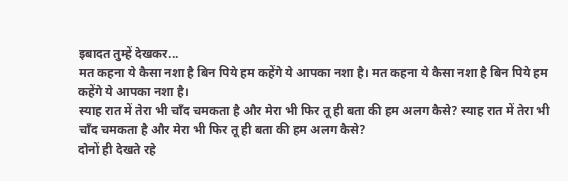इबादत तुम्हें देखकर...
मत कहना ये कैसा नशा है बिन पिये हम कहेंगे ये आपका नशा है। मत कहना ये कैसा नशा है बिन पिये हम कहेंगे ये आपका नशा है।
स्याह रात में तेरा भी चाँद चमकता है और मेरा भी फिर तू ही बता की हम अलग कैसे? स्याह रात में तेरा भी चाँद चमकता है और मेरा भी फिर तू ही बता की हम अलग कैसे?
दोनों ही देखते रहे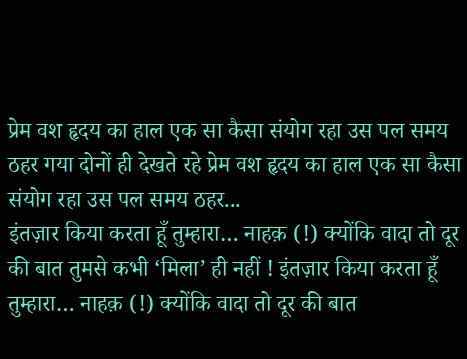प्रेम वश हृदय का हाल एक सा कैसा संयोग रहा उस पल समय ठहर गया दोनों ही देखते रहे प्रेम वश हृदय का हाल एक सा कैसा संयोग रहा उस पल समय ठहर...
इंतज़ार किया करता हूँ तुम्हारा… नाहक़ (!) क्योंकि वादा तो दूर की बात तुमसे कभी ‘मिला’ ही नहीं ! इंतज़ार किया करता हूँ तुम्हारा… नाहक़ (!) क्योंकि वादा तो दूर की बात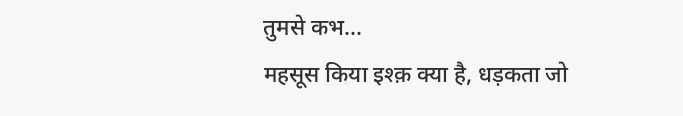तुमसे कभ...
महसूस किया इश्क़ क्या है, धड़कता जो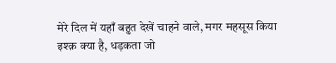मेरे दिल में यहाँ बहुत देखें चाहने वाले, मगर महसूस किया इश्क़ क्या है, धड़कता जो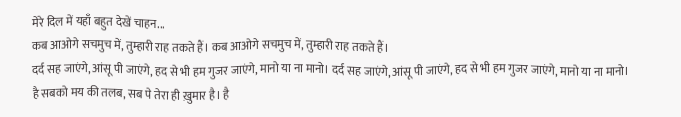मेरे दिल में यहाँ बहुत देखें चाहन...
कब आओगे सचमुच में, तुम्हारी राह तकते हैं। कब आओगे सचमुच में, तुम्हारी राह तकते हैं।
दर्द सह जाएंगे, आंसू पी जाएंगे, हद से भी हम गुजर जाएंगे, मानो या ना मानो। दर्द सह जाएंगे, आंसू पी जाएंगे, हद से भी हम गुजर जाएंगे, मानो या ना मानो।
है सबको मय की तलब, सब पे तेरा ही ख़ुमार है। है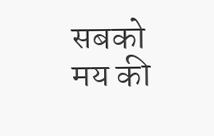सबको मय की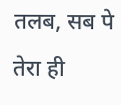तलब, सब पे तेरा ही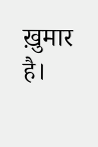ख़ुमार है।